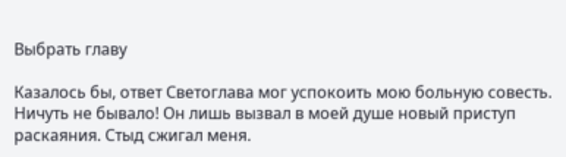Выбрать главу

Казалось бы, ответ Светоглава мог успокоить мою больную совесть. Ничуть не бывало! Он лишь вызвал в моей душе новый приступ раскаяния. Стыд сжигал меня.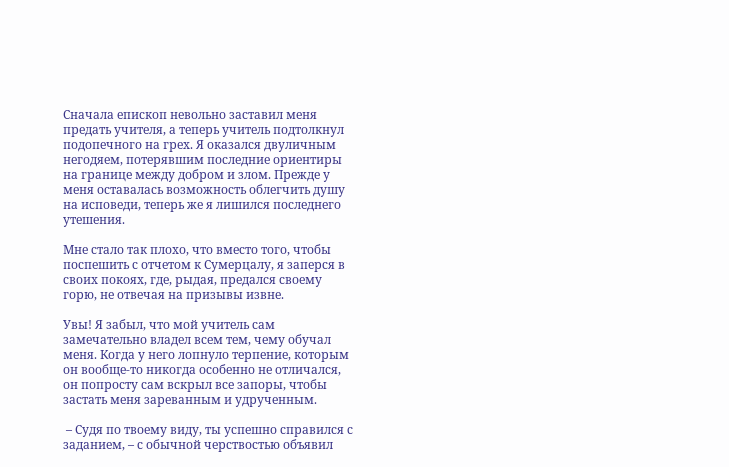Сначала епископ невольно заставил меня предать учителя, а теперь учитель подтолкнул подопечного на грех. Я оказался двуличным негодяем, потерявшим последние ориентиры на границе между добром и злом. Прежде у меня оставалась возможность облегчить душу на исповеди, теперь же я лишился последнего утешения.

Мне стало так плохо, что вместо того, чтобы поспешить с отчетом к Сумерцалу, я заперся в своих покоях, где, рыдая, предался своему горю, не отвечая на призывы извне.

Увы! Я забыл, что мой учитель сам замечательно владел всем тем, чему обучал меня. Когда у него лопнуло терпение, которым он вообще-то никогда особенно не отличался, он попросту сам вскрыл все запоры, чтобы застать меня зареванным и удрученным.

 – Судя по твоему виду, ты успешно справился с заданием, – с обычной черствостью объявил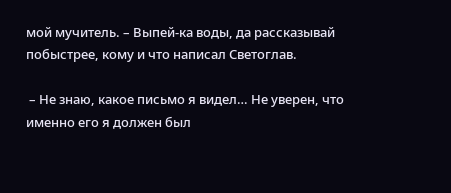мой мучитель. – Выпей-ка воды, да рассказывай побыстрее, кому и что написал Светоглав.

 – Не знаю, какое письмо я видел… Не уверен, что именно его я должен был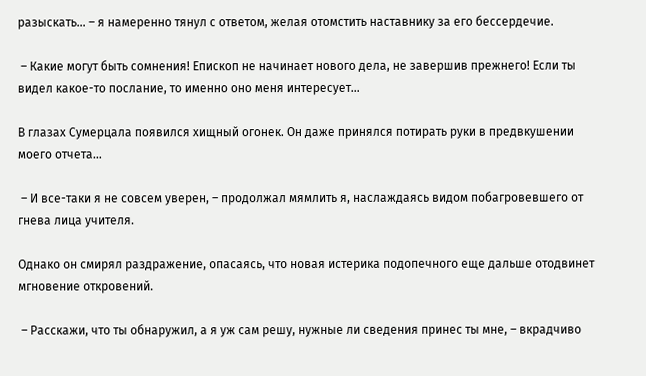разыскать… – я намеренно тянул с ответом, желая отомстить наставнику за его бессердечие.

 – Какие могут быть сомнения! Епископ не начинает нового дела, не завершив прежнего! Если ты видел какое-то послание, то именно оно меня интересует…

В глазах Сумерцала появился хищный огонек. Он даже принялся потирать руки в предвкушении моего отчета…

 – И все-таки я не совсем уверен, – продолжал мямлить я, наслаждаясь видом побагровевшего от гнева лица учителя.

Однако он смирял раздражение, опасаясь, что новая истерика подопечного еще дальше отодвинет мгновение откровений.

 – Расскажи, что ты обнаружил, а я уж сам решу, нужные ли сведения принес ты мне, – вкрадчиво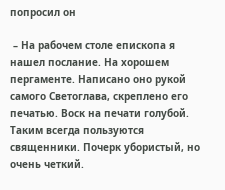попросил он

 – На рабочем столе епископа я нашел послание. На хорошем пергаменте. Написано оно рукой самого Светоглава, скреплено его печатью. Воск на печати голубой. Таким всегда пользуются священники. Почерк убористый, но очень четкий.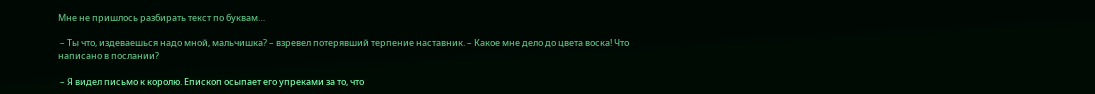Мне не пришлось разбирать текст по буквам…

 – Ты что, издеваешься надо мной, мальчишка? – взревел потерявший терпение наставник. – Какое мне дело до цвета воска! Что написано в послании?

 – Я видел письмо к королю. Епископ осыпает его упреками за то, что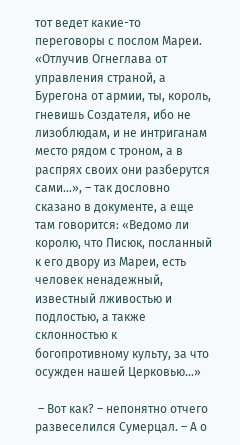тот ведет какие-то переговоры с послом Мареи. «Отлучив Огнеглава от управления страной, а Бурегона от армии, ты, король, гневишь Создателя, ибо не лизоблюдам, и не интриганам место рядом с троном, а в распрях своих они разберутся сами…», – так дословно сказано в документе, а еще там говорится: «Ведомо ли королю, что Писюк, посланный к его двору из Мареи, есть человек ненадежный, известный лживостью и подлостью, а также склонностью к богопротивному культу, за что осужден нашей Церковью…»

 – Вот как? – непонятно отчего развеселился Сумерцал. – А о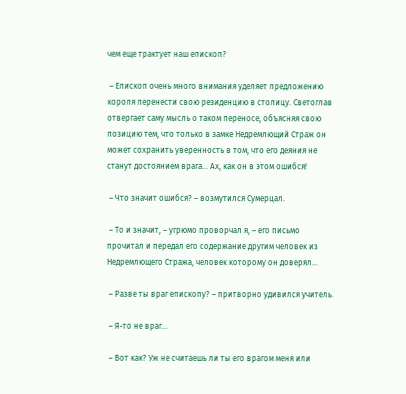чем еще трактует наш епископ?

 – Епископ очень много внимания уделяет предложению короля перенести свою резиденцию в столицу. Светоглав отвергает саму мысль о таком переносе, объясняя свою позицию тем, что только в замке Недремлющий Страж он может сохранить уверенность в том, что его деяния не станут достоянием врага… Ах, как он в этом ошибся!

 – Что значит ошибся? – возмутился Сумерцал.

 – То и значит, – угрюмо проворчал я, – его письмо прочитал и передал его содержание другим человек из Недремлющего Стража, человек которому он доверял…

 – Разве ты враг епископу? – притворно удивился учитель.

 – Я-то не враг…

 – Вот как? Уж не считаешь ли ты его врагом меня или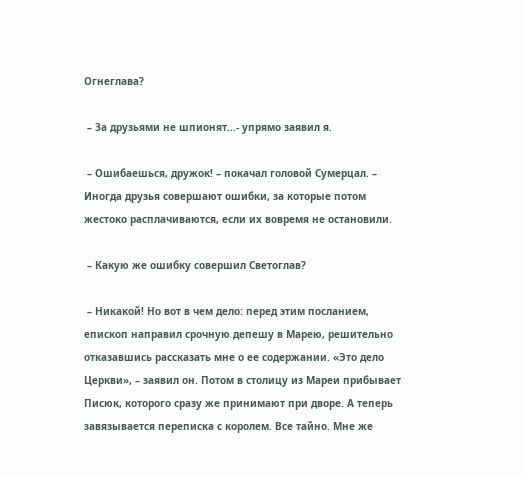Огнеглава?

 – За друзьями не шпионят…- упрямо заявил я.

 – Ошибаешься, дружок! – покачал головой Сумерцал. – Иногда друзья совершают ошибки, за которые потом жестоко расплачиваются, если их вовремя не остановили.

 – Какую же ошибку совершил Светоглав?

 – Никакой! Но вот в чем дело: перед этим посланием, епископ направил срочную депешу в Марею, решительно отказавшись рассказать мне о ее содержании. «Это дело Церкви», – заявил он. Потом в столицу из Мареи прибывает Писюк, которого сразу же принимают при дворе. А теперь завязывается переписка с королем. Все тайно. Мне же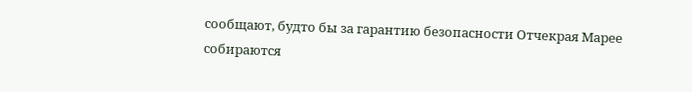сообщают, будто бы за гарантию безопасности Отчекрая Марее собираются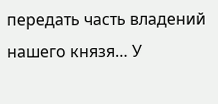передать часть владений нашего князя… У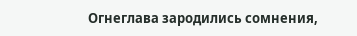Огнеглава зародились сомнения,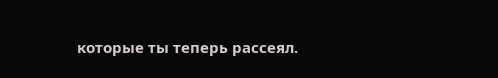которые ты теперь рассеял.